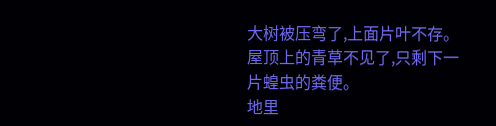大树被压弯了,上面片叶不存。
屋顶上的青草不见了,只剩下一片蝗虫的粪便。
地里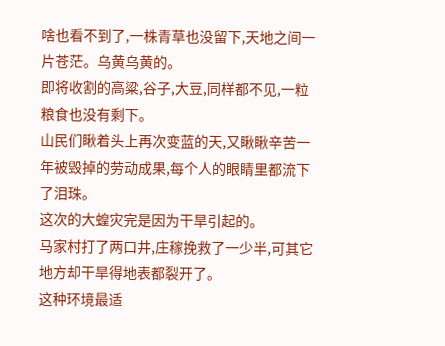啥也看不到了,一株青草也没留下,天地之间一片苍茫。乌黄乌黄的。
即将收割的高粱,谷子,大豆,同样都不见,一粒粮食也没有剩下。
山民们瞅着头上再次变蓝的天,又瞅瞅辛苦一年被毁掉的劳动成果,每个人的眼睛里都流下了泪珠。
这次的大蝗灾完是因为干旱引起的。
马家村打了两口井,庄稼挽救了一少半,可其它地方却干旱得地表都裂开了。
这种环境最适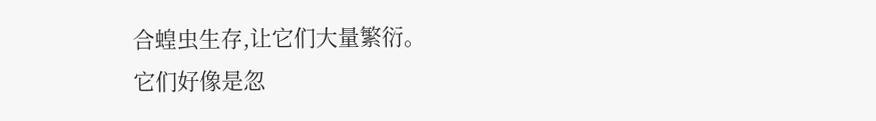合蝗虫生存,让它们大量繁衍。
它们好像是忽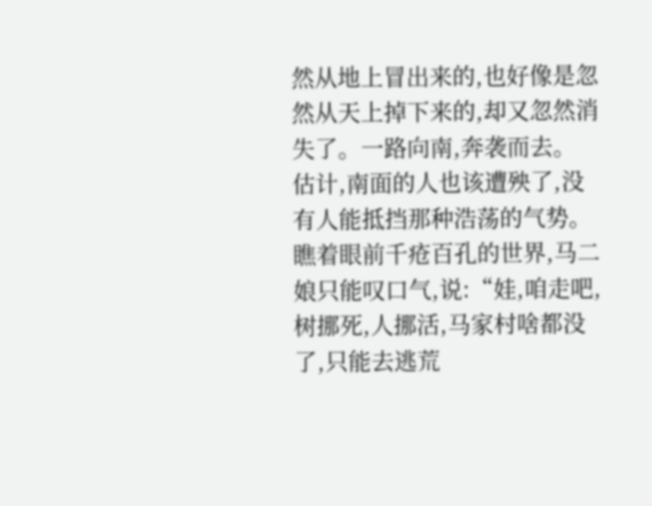然从地上冒出来的,也好像是忽然从天上掉下来的,却又忽然消失了。一路向南,奔袭而去。
估计,南面的人也该遭殃了,没有人能抵挡那种浩荡的气势。
瞧着眼前千疮百孔的世界,马二娘只能叹口气,说:“娃,咱走吧,树挪死,人挪活,马家村啥都没了,只能去逃荒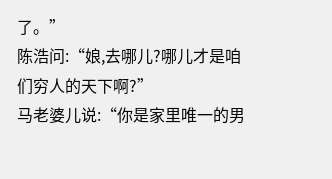了。”
陈浩问:“娘,去哪儿?哪儿才是咱们穷人的天下啊?”
马老婆儿说:“你是家里唯一的男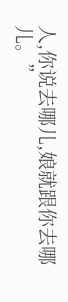人,你说去哪儿,娘就跟你去哪儿。”